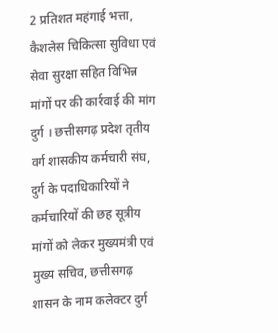2 प्रतिशत महंगाई भत्ता, कैशलेस चिकित्सा सुविधा एवं सेवा सुरक्षा सहित विभिन्न मांगों पर की कार्रवाई की मांग
दुर्ग । छत्तीसगढ़ प्रदेश तृतीय वर्ग शासकीय कर्मचारी संघ, दुर्ग के पदाधिकारियों ने कर्मचारियों की छह सूत्रीय मांगों को लेकर मुख्यमंत्री एवं मुख्य सचिव, छत्तीसगढ़ शासन के नाम कलेक्टर दुर्ग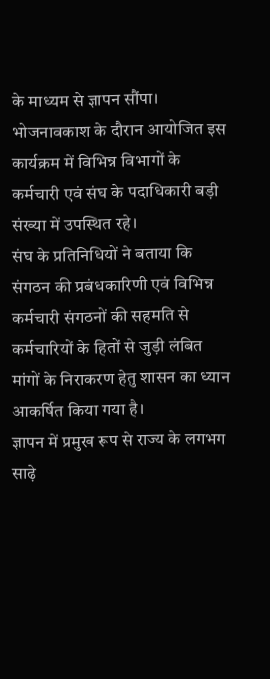के माध्यम से ज्ञापन सौंपा। भोजनावकाश के दौरान आयोजित इस कार्यक्रम में विभिन्न विभागों के कर्मचारी एवं संघ के पदाधिकारी बड़ी संख्या में उपस्थित रहे।
संघ के प्रतिनिधियों ने बताया कि संगठन की प्रबंधकारिणी एवं विभिन्न कर्मचारी संगठनों की सहमति से कर्मचारियों के हितों से जुड़ी लंबित मांगों के निराकरण हेतु शासन का ध्यान आकर्षित किया गया है।
ज्ञापन में प्रमुख रूप से राज्य के लगभग साढ़े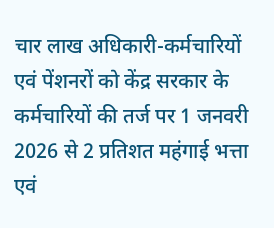चार लाख अधिकारी-कर्मचारियों एवं पेंशनरों को केंद्र सरकार के कर्मचारियों की तर्ज पर 1 जनवरी 2026 से 2 प्रतिशत महंगाई भत्ता एवं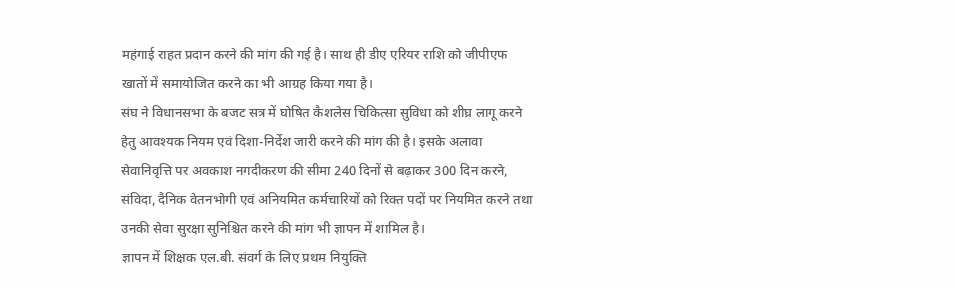महंगाई राहत प्रदान करने की मांग की गई है। साथ ही डीए एरियर राशि को जीपीएफ खातों में समायोजित करने का भी आग्रह किया गया है।
संघ ने विधानसभा के बजट सत्र में घोषित कैशलेस चिकित्सा सुविधा को शीघ्र लागू करने हेतु आवश्यक नियम एवं दिशा-निर्देश जारी करने की मांग की है। इसके अलावा सेवानिवृत्ति पर अवकाश नगदीकरण की सीमा 240 दिनों से बढ़ाकर 300 दिन करने, संविदा, दैनिक वेतनभोगी एवं अनियमित कर्मचारियों को रिक्त पदों पर नियमित करने तथा उनकी सेवा सुरक्षा सुनिश्चित करने की मांग भी ज्ञापन में शामिल है।
ज्ञापन में शिक्षक एल.बी. संवर्ग के लिए प्रथम नियुक्ति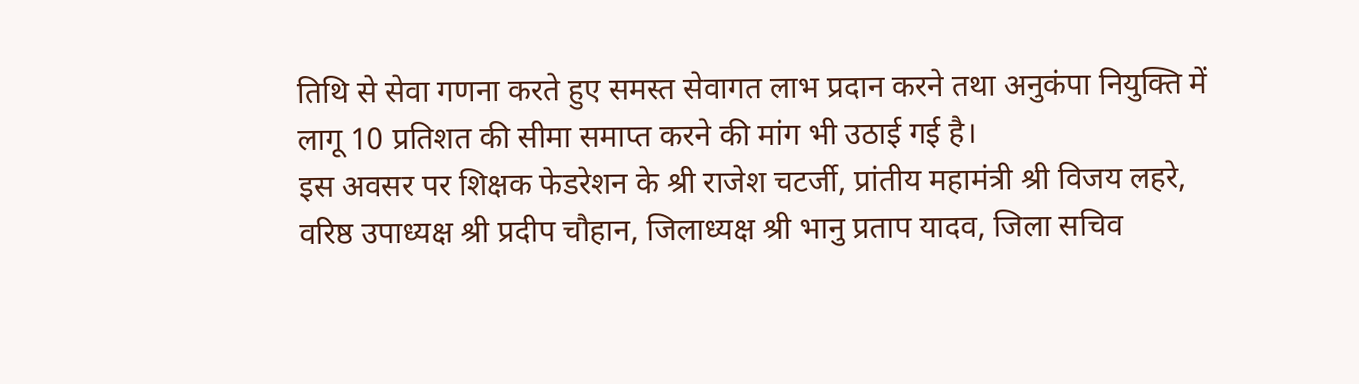तिथि से सेवा गणना करते हुए समस्त सेवागत लाभ प्रदान करने तथा अनुकंपा नियुक्ति में लागू 10 प्रतिशत की सीमा समाप्त करने की मांग भी उठाई गई है।
इस अवसर पर शिक्षक फेडरेशन के श्री राजेश चटर्जी, प्रांतीय महामंत्री श्री विजय लहरे, वरिष्ठ उपाध्यक्ष श्री प्रदीप चौहान, जिलाध्यक्ष श्री भानु प्रताप यादव, जिला सचिव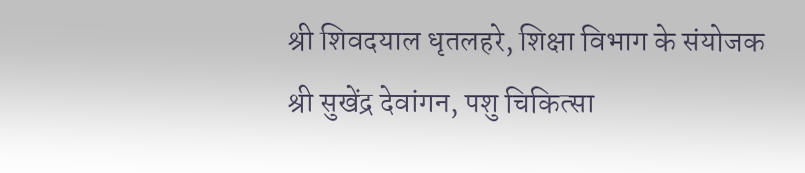श्री शिवदयाल धृतलहरे, शिक्षा विभाग के संयोजक श्री सुखेंद्र देवांगन, पशु चिकित्सा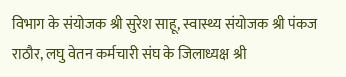विभाग के संयोजक श्री सुरेश साहू, स्वास्थ्य संयोजक श्री पंकज राठौर, लघु वेतन कर्मचारी संघ के जिलाध्यक्ष श्री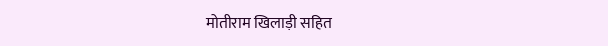मोतीराम खिलाड़ी सहित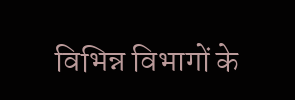विभिन्न विभागों के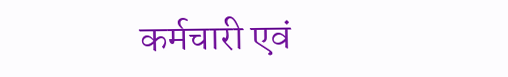कर्मचारी एवं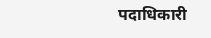पदाधिकारी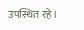उपस्थित रहे।